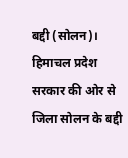बद्दी (सोलन)। हिमाचल प्रदेश सरकार की ओर से जिला सोलन के बद्दी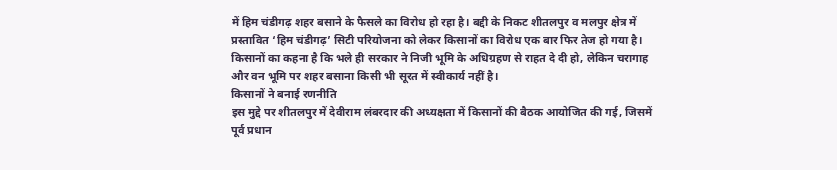में हिम चंडीगढ़ शहर बसाने के फैसले का विरोध हो रहा है। बद्दी के निकट शीतलपुर व मलपुर क्षेत्र में प्रस्तावित ‘हिम चंडीगढ़’ सिटी परियोजना को लेकर किसानों का विरोध एक बार फिर तेज हो गया है। किसानों का कहना है कि भले ही सरकार ने निजी भूमि के अधिग्रहण से राहत दे दी हो, लेकिन चरागाह और वन भूमि पर शहर बसाना किसी भी सूरत में स्वीकार्य नहीं है।
किसानों ने बनाई रणनीति
इस मुद्दे पर शीतलपुर में देवीराम लंबरदार की अध्यक्षता में किसानों की बैठक आयोजित की गई, जिसमें पूर्व प्रधान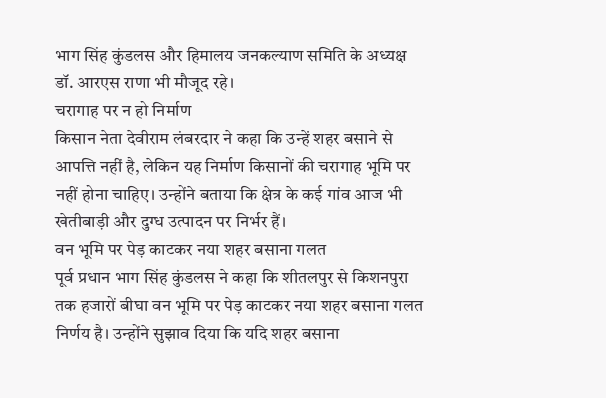भाग सिंह कुंडलस और हिमालय जनकल्याण समिति के अध्यक्ष डॉ. आरएस राणा भी मौजूद रहे।
चरागाह पर न हो निर्माण
किसान नेता देवीराम लंबरदार ने कहा कि उन्हें शहर बसाने से आपत्ति नहीं है, लेकिन यह निर्माण किसानों की चरागाह भूमि पर नहीं होना चाहिए। उन्होंने बताया कि क्षेत्र के कई गांव आज भी खेतीबाड़ी और दुग्ध उत्पादन पर निर्भर हैं।
वन भूमि पर पेड़ काटकर नया शहर बसाना गलत
पूर्व प्रधान भाग सिंह कुंडलस ने कहा कि शीतलपुर से किशनपुरा तक हजारों बीघा वन भूमि पर पेड़ काटकर नया शहर बसाना गलत निर्णय है। उन्होंने सुझाव दिया कि यदि शहर बसाना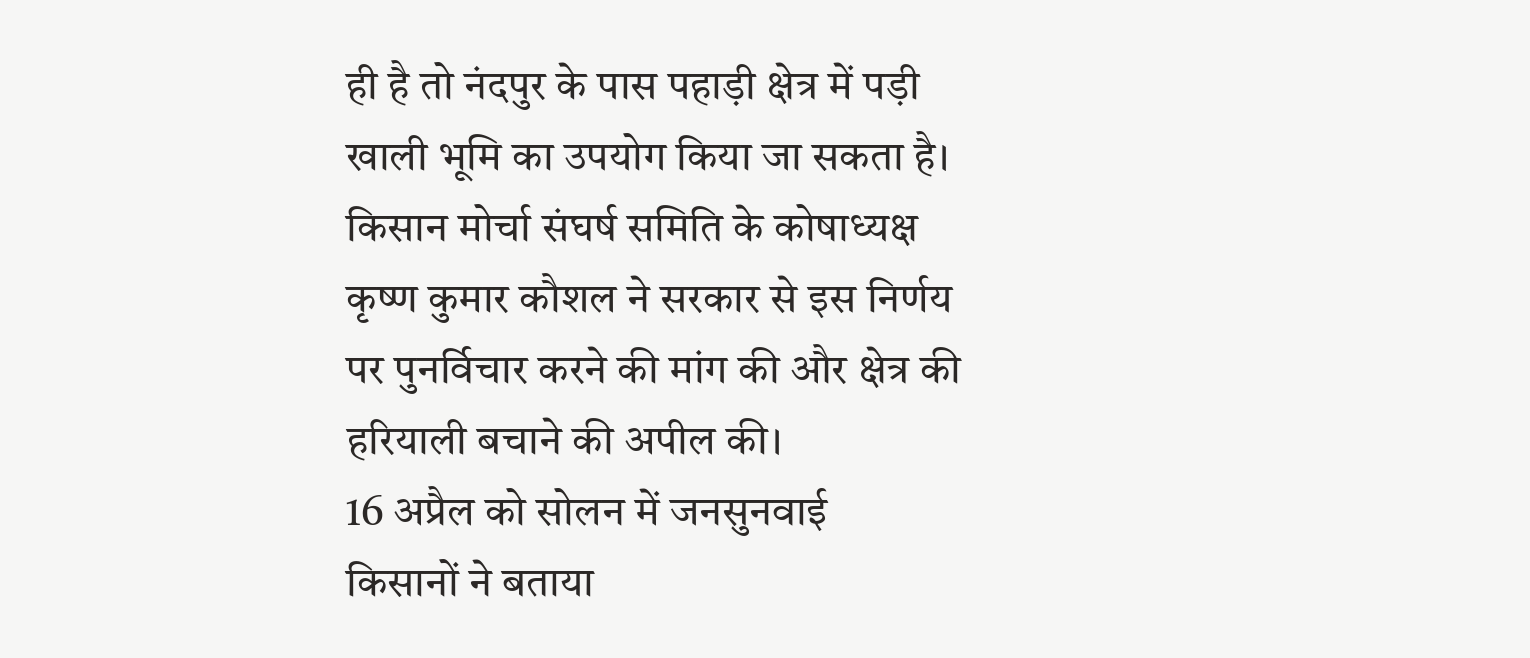ही है तो नंदपुर के पास पहाड़ी क्षेत्र में पड़ी खाली भूमि का उपयोग किया जा सकता है।
किसान मोर्चा संघर्ष समिति के कोषाध्यक्ष कृष्ण कुमार कौशल ने सरकार से इस निर्णय पर पुनर्विचार करने की मांग की और क्षेत्र की हरियाली बचाने की अपील की।
16 अप्रैल को सोलन में जनसुनवाई
किसानों ने बताया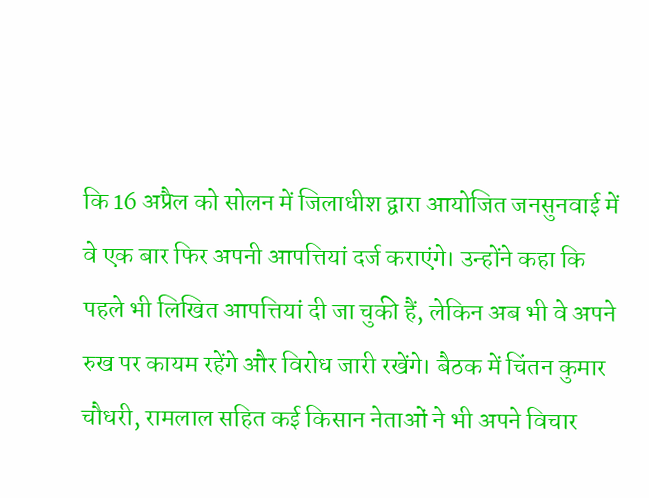कि 16 अप्रैल को सोलन में जिलाधीश द्वारा आयोजित जनसुनवाई में वे एक बार फिर अपनी आपत्तियां दर्ज कराएंगे। उन्होंने कहा कि पहले भी लिखित आपत्तियां दी जा चुकी हैं, लेकिन अब भी वे अपने रुख पर कायम रहेंगे और विरोध जारी रखेंगे। बैठक में चिंतन कुमार चौधरी, रामलाल सहित कई किसान नेताओं ने भी अपने विचार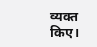व्यक्त किए।